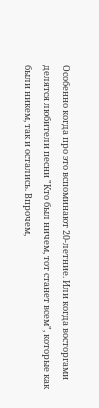Особенно когда про это вспоминают 20-летние. Или когда восторгами делятся любители песни "Кто был ничем, тот станет всем", которые как были никем, так и остались. Впрочем,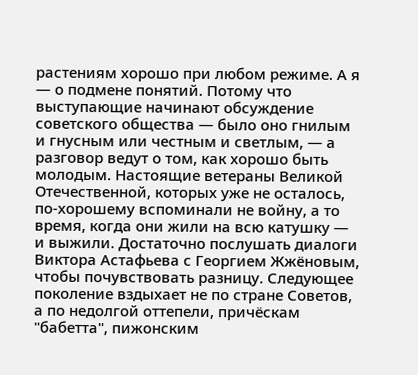растениям хорошо при любом режиме. А я — о подмене понятий. Потому что выступающие начинают обсуждение советского общества — было оно гнилым и гнусным или честным и светлым, — а разговор ведут о том, как хорошо быть молодым. Настоящие ветераны Великой Отечественной, которых уже не осталось, по-хорошему вспоминали не войну, а то время, когда они жили на всю катушку — и выжили. Достаточно послушать диалоги Виктора Астафьева с Георгием Жжёновым, чтобы почувствовать разницу. Следующее поколение вздыхает не по стране Советов, а по недолгой оттепели, причёскам "бабетта", пижонским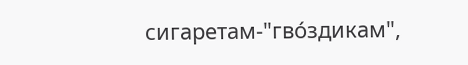сигаретам-"гвóздикам",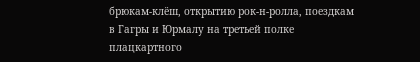брюкам-клёш, открытию рок-н-ролла, поездкам в Гагры и Юрмалу на третьей полке плацкартного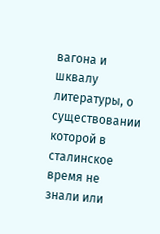вагона и шквалу литературы, о существовании которой в сталинское время не знали или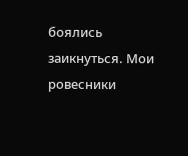боялись заикнуться. Мои ровесники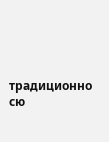традиционно сю